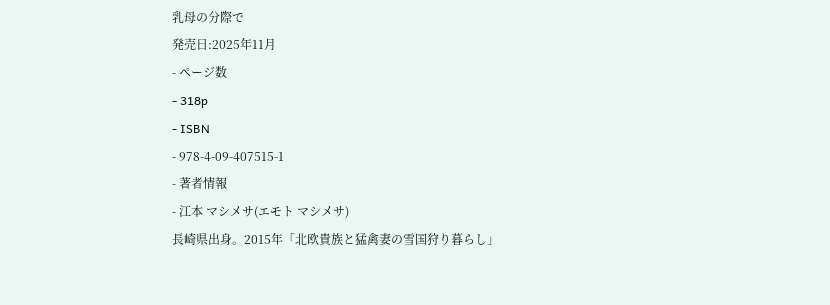乳母の分際で
発売日:2025年11月
- ページ数
- 318p
- ISBN
- 978-4-09-407515-1
- 著者情報
- 江本 マシメサ(エモト マシメサ)
長崎県出身。2015年「北欧貴族と猛禽妻の雪国狩り暮らし」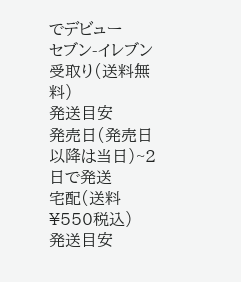でデビュー
セブン-イレブン受取り(送料無料)
発送目安
発売日(発売日以降は当日)~2日で発送
宅配(送料¥550税込)
発送目安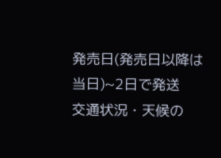発売日(発売日以降は当日)~2日で発送
交通状況・天候の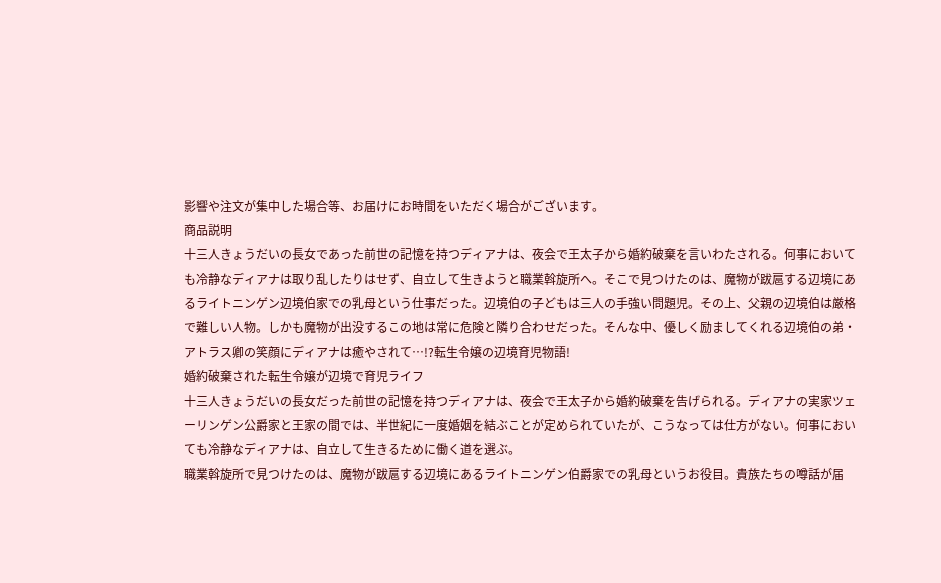影響や注文が集中した場合等、お届けにお時間をいただく場合がございます。
商品説明
十三人きょうだいの長女であった前世の記憶を持つディアナは、夜会で王太子から婚約破棄を言いわたされる。何事においても冷静なディアナは取り乱したりはせず、自立して生きようと職業斡旋所へ。そこで見つけたのは、魔物が跋扈する辺境にあるライトニンゲン辺境伯家での乳母という仕事だった。辺境伯の子どもは三人の手強い問題児。その上、父親の辺境伯は厳格で難しい人物。しかも魔物が出没するこの地は常に危険と隣り合わせだった。そんな中、優しく励ましてくれる辺境伯の弟・アトラス卿の笑顔にディアナは癒やされて…!?転生令嬢の辺境育児物語!
婚約破棄された転生令嬢が辺境で育児ライフ
十三人きょうだいの長女だった前世の記憶を持つディアナは、夜会で王太子から婚約破棄を告げられる。ディアナの実家ツェーリンゲン公爵家と王家の間では、半世紀に一度婚姻を結ぶことが定められていたが、こうなっては仕方がない。何事においても冷静なディアナは、自立して生きるために働く道を選ぶ。
職業斡旋所で見つけたのは、魔物が跋扈する辺境にあるライトニンゲン伯爵家での乳母というお役目。貴族たちの噂話が届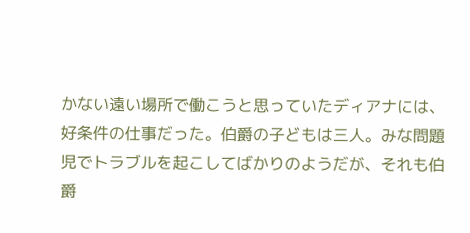かない遠い場所で働こうと思っていたディアナには、好条件の仕事だった。伯爵の子どもは三人。みな問題児でトラブルを起こしてばかりのようだが、それも伯爵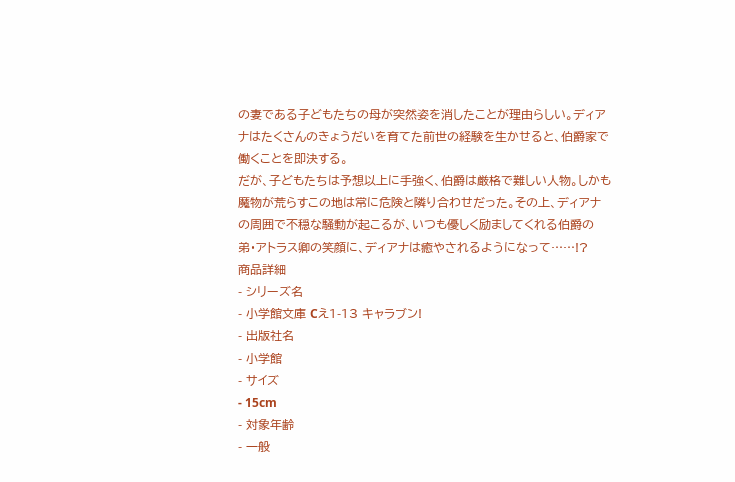の妻である子どもたちの母が突然姿を消したことが理由らしい。ディアナはたくさんのきょうだいを育てた前世の経験を生かせると、伯爵家で働くことを即決する。
だが、子どもたちは予想以上に手強く、伯爵は厳格で難しい人物。しかも魔物が荒らすこの地は常に危険と隣り合わせだった。その上、ディアナの周囲で不穏な騒動が起こるが、いつも優しく励ましてくれる伯爵の弟・アトラス卿の笑顔に、ディアナは癒やされるようになって……!?
商品詳細
- シリーズ名
- 小学館文庫 Cえ1-13 キャラブン!
- 出版社名
- 小学館
- サイズ
- 15cm
- 対象年齢
- 一般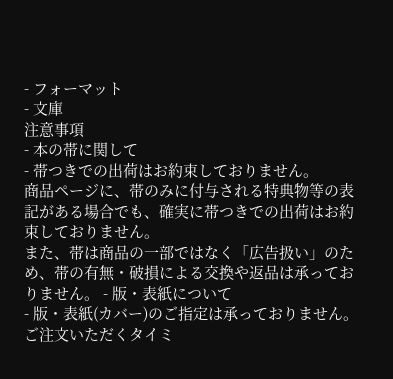- フォーマット
- 文庫
注意事項
- 本の帯に関して
- 帯つきでの出荷はお約束しておりません。
商品ページに、帯のみに付与される特典物等の表記がある場合でも、確実に帯つきでの出荷はお約束しておりません。
また、帯は商品の一部ではなく「広告扱い」のため、帯の有無・破損による交換や返品は承っておりません。 - 版・表紙について
- 版・表紙(カバー)のご指定は承っておりません。ご注文いただくタイミ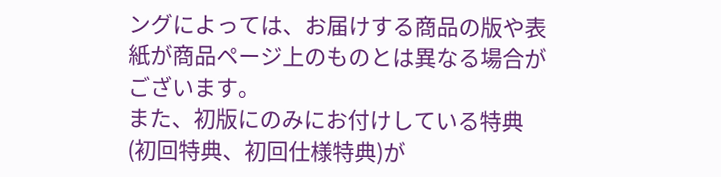ングによっては、お届けする商品の版や表紙が商品ページ上のものとは異なる場合がございます。
また、初版にのみにお付けしている特典(初回特典、初回仕様特典)が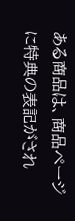ある商品は、商品ページに特典の表記がされ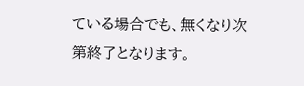ている場合でも、無くなり次第終了となります。